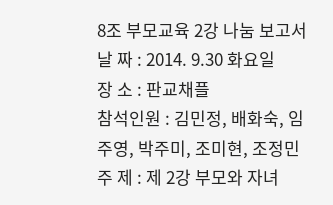8조 부모교육 2강 나눔 보고서
날 짜 : 2014. 9.30 화요일
장 소 : 판교채플
참석인원 : 김민정, 배화숙, 임주영, 박주미, 조미현, 조정민
주 제 : 제 2강 부모와 자녀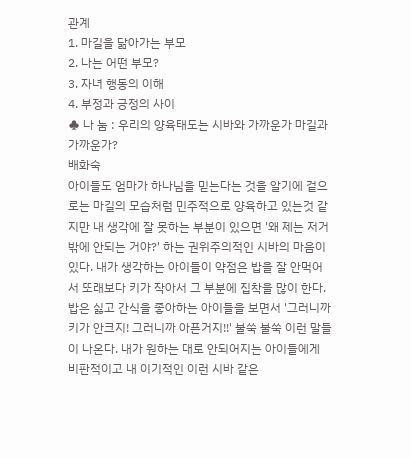관계
1. 마길을 닮아가는 부모
2. 나는 어떤 부모?
3. 자녀 행동의 이해
4. 부정과 긍정의 사이
♣ 나 눔 : 우리의 양육태도는 시바와 가까운가 마길과 가까운가?
배화숙
아이들도 엄마가 하나님을 믿는다는 것을 알기에 겉으로는 마길의 모습처럼 민주적으로 양육하고 있는것 같지만 내 생각에 잘 못하는 부분이 있으면 '왜 제는 저거 밖에 안되는 거야?' 하는 권위주의적인 시바의 마음이 있다. 내가 생각하는 아이들이 약점은 밥을 잘 안먹어서 또래보다 키가 작아서 그 부분에 집착을 많이 한다. 밥은 싫고 간식을 좋아하는 아이들을 보면서 '그러니까 키가 안크지! 그러니까 아픈거지!!' 불쑥 불쑥 이런 말들이 나온다. 내가 원하는 대로 안되어지는 아이들에게 비판적이고 내 이기적인 이런 시바 같은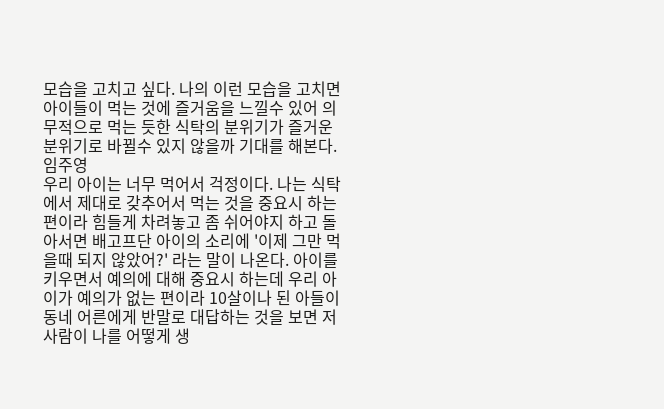모습을 고치고 싶다. 나의 이런 모습을 고치면 아이들이 먹는 것에 즐거움을 느낄수 있어 의무적으로 먹는 듯한 식탁의 분위기가 즐거운 분위기로 바뀔수 있지 않을까 기대를 해본다.
임주영
우리 아이는 너무 먹어서 걱정이다. 나는 식탁에서 제대로 갖추어서 먹는 것을 중요시 하는 편이라 힘들게 차려놓고 좀 쉬어야지 하고 돌아서면 배고프단 아이의 소리에 '이제 그만 먹을때 되지 않았어?' 라는 말이 나온다. 아이를 키우면서 예의에 대해 중요시 하는데 우리 아이가 예의가 없는 편이라 10살이나 된 아들이 동네 어른에게 반말로 대답하는 것을 보면 저 사람이 나를 어떻게 생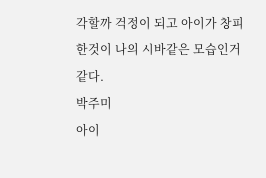각할까 걱정이 되고 아이가 창피한것이 나의 시바같은 모습인거 같다.
박주미
아이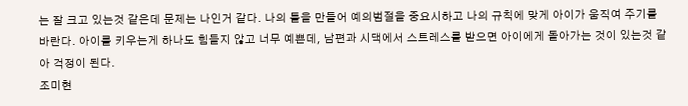는 잘 크고 있는것 같은데 문제는 나인거 같다. 나의 틀을 만들어 예의범절을 중요시하고 나의 규칙에 맞게 아이가 움직여 주기를 바란다. 아이를 키우는게 하나도 힘들지 않고 너무 예쁜데, 남편과 시댁에서 스트레스를 받으면 아이에게 돌아가는 것이 있는것 같아 걱정이 된다.
조미현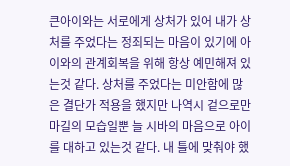큰아이와는 서로에게 상처가 있어 내가 상처를 주었다는 정죄되는 마음이 있기에 아이와의 관계회복을 위해 항상 예민해져 있는것 같다. 상처를 주었다는 미안함에 많은 결단가 적용을 했지만 나역시 겉으로만 마길의 모습일뿐 늘 시바의 마음으로 아이를 대하고 있는것 같다. 내 틀에 맞춰야 했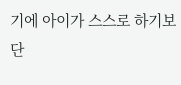기에 아이가 스스로 하기보단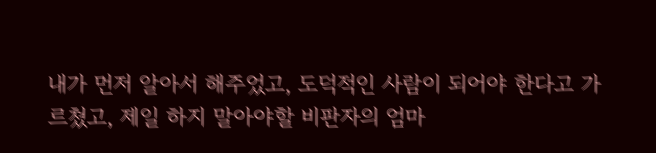내가 먼저 알아서 해주었고, 도덕적인 사람이 되어야 한다고 가르쳤고, 제일 하지 말아야할 비판자의 엄마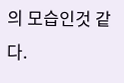의 모습인것 같다.